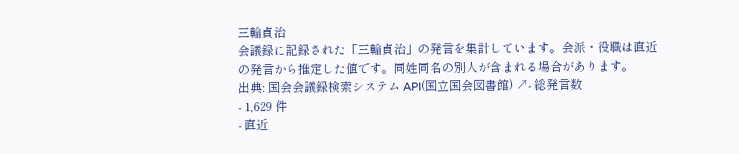三輪貞治
会議録に記録された「三輪貞治」の発言を集計しています。会派・役職は直近の発言から推定した値です。同姓同名の別人が含まれる場合があります。
出典: 国会会議録検索システム API(国立国会図書館) ↗- 総発言数
- 1,629 件
- 直近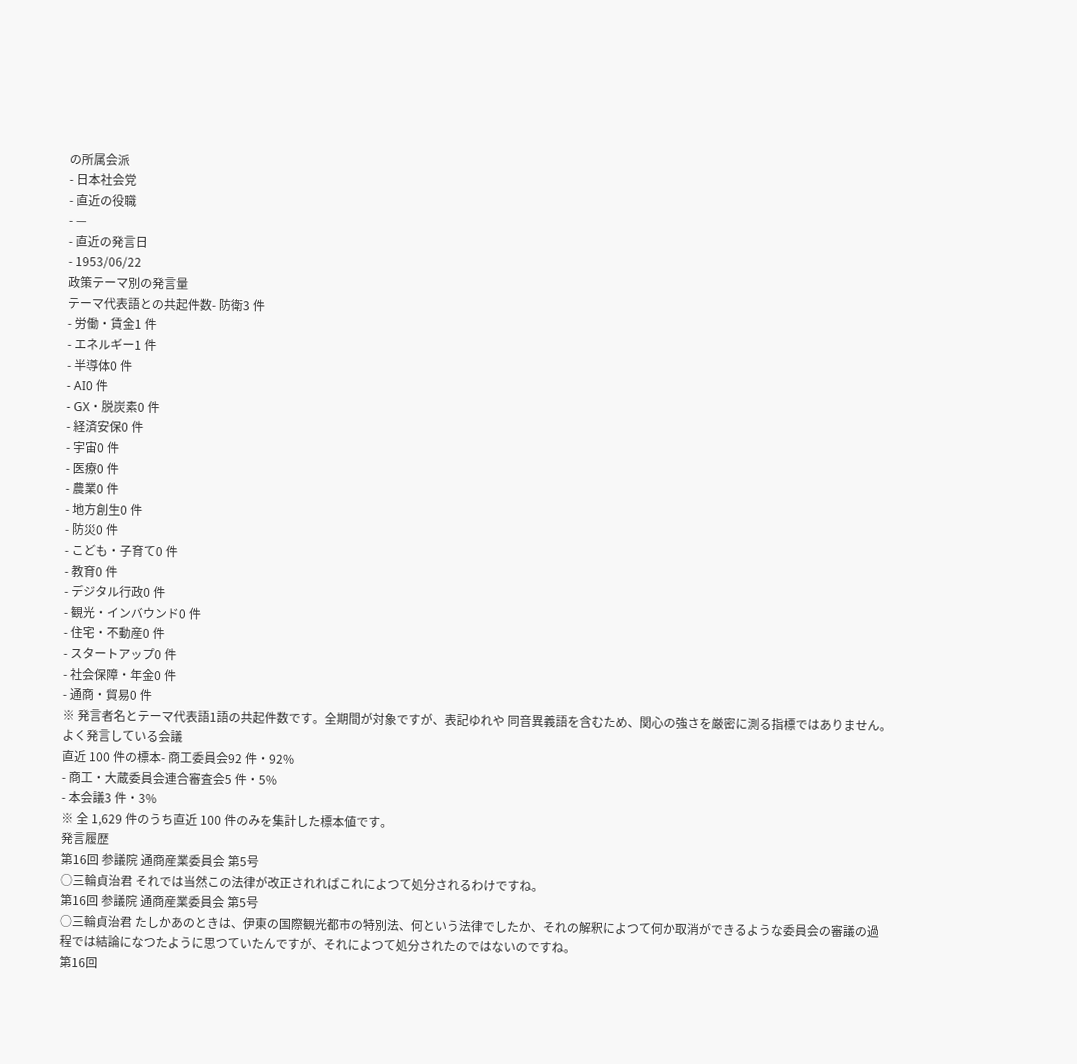の所属会派
- 日本社会党
- 直近の役職
- —
- 直近の発言日
- 1953/06/22
政策テーマ別の発言量
テーマ代表語との共起件数- 防衛3 件
- 労働・賃金1 件
- エネルギー1 件
- 半導体0 件
- AI0 件
- GX・脱炭素0 件
- 経済安保0 件
- 宇宙0 件
- 医療0 件
- 農業0 件
- 地方創生0 件
- 防災0 件
- こども・子育て0 件
- 教育0 件
- デジタル行政0 件
- 観光・インバウンド0 件
- 住宅・不動産0 件
- スタートアップ0 件
- 社会保障・年金0 件
- 通商・貿易0 件
※ 発言者名とテーマ代表語1語の共起件数です。全期間が対象ですが、表記ゆれや 同音異義語を含むため、関心の強さを厳密に測る指標ではありません。
よく発言している会議
直近 100 件の標本- 商工委員会92 件・92%
- 商工・大蔵委員会連合審査会5 件・5%
- 本会議3 件・3%
※ 全 1,629 件のうち直近 100 件のみを集計した標本値です。
発言履歴
第16回 参議院 通商産業委員会 第5号
○三輪貞治君 それでは当然この法律が改正されればこれによつて処分されるわけですね。
第16回 参議院 通商産業委員会 第5号
○三輪貞治君 たしかあのときは、伊東の国際観光都市の特別法、何という法律でしたか、それの解釈によつて何か取消ができるような委員会の審議の過程では結論になつたように思つていたんですが、それによつて処分されたのではないのですね。
第16回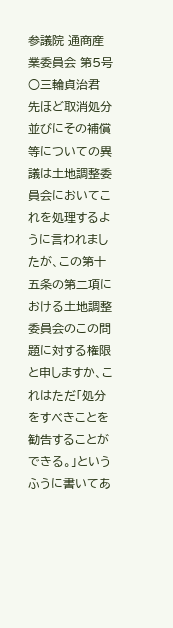参議院 通商産業委員会 第5号
○三輪貞治君 先ほど取消処分並びにその補償等についての異議は土地調整委員会においてこれを処理するように言われましたが、この第十五条の第二項における土地調整委員会のこの問題に対する権限と申しますか、これはただ「処分をすべきことを勧告することができる。」というふうに書いてあ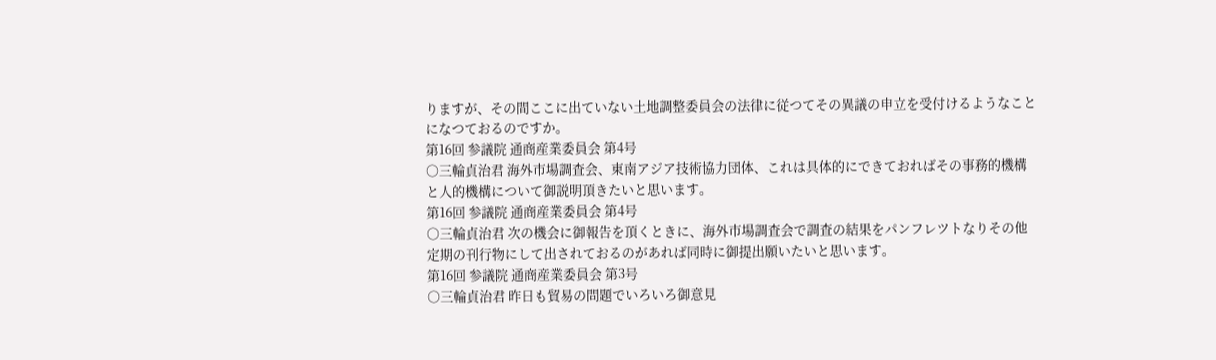りますが、その間ここに出ていない土地調整委員会の法律に従つてその異議の申立を受付けるようなことになつておるのですか。
第16回 参議院 通商産業委員会 第4号
○三輪貞治君 海外市場調査会、東南アジア技術協力団体、これは具体的にできておればその事務的機構と人的機構について御説明頂きたいと思います。
第16回 参議院 通商産業委員会 第4号
○三輪貞治君 次の機会に御報告を頂くときに、海外市場調査会で調査の結果をパンフレツトなりその他定期の刊行物にして出されておるのがあれば同時に御提出願いたいと思います。
第16回 参議院 通商産業委員会 第3号
○三輪貞治君 昨日も貿易の問題でいろいろ御意見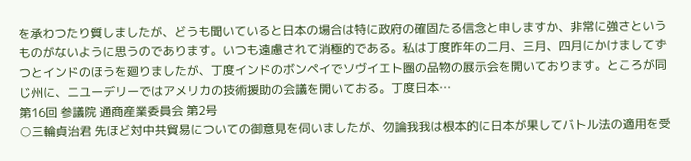を承わつたり質しましたが、どうも聞いていると日本の場合は特に政府の確固たる信念と申しますか、非常に強さというものがないように思うのであります。いつも遠慮されて消極的である。私は丁度昨年の二月、三月、四月にかけましてずつとインドのほうを廻りましたが、丁度インドのボンペイでソヴイエト圏の品物の展示会を開いております。ところが同じ州に、ニユーデリーではアメリカの技術援助の会議を開いておる。丁度日本…
第16回 参議院 通商産業委員会 第2号
○三輪貞治君 先ほど対中共貿易についての御意見を伺いましたが、勿論我我は根本的に日本が果してバトル法の適用を受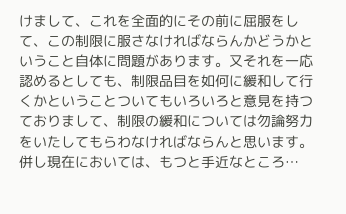けまして、これを全面的にその前に屈服をして、この制限に服さなければならんかどうかということ自体に問題があります。又それを一応認めるとしても、制限品目を如何に緩和して行くかということついてもいろいろと意見を持つておりまして、制限の緩和については勿論努力をいたしてもらわなければならんと思います。併し現在においては、もつと手近なところ…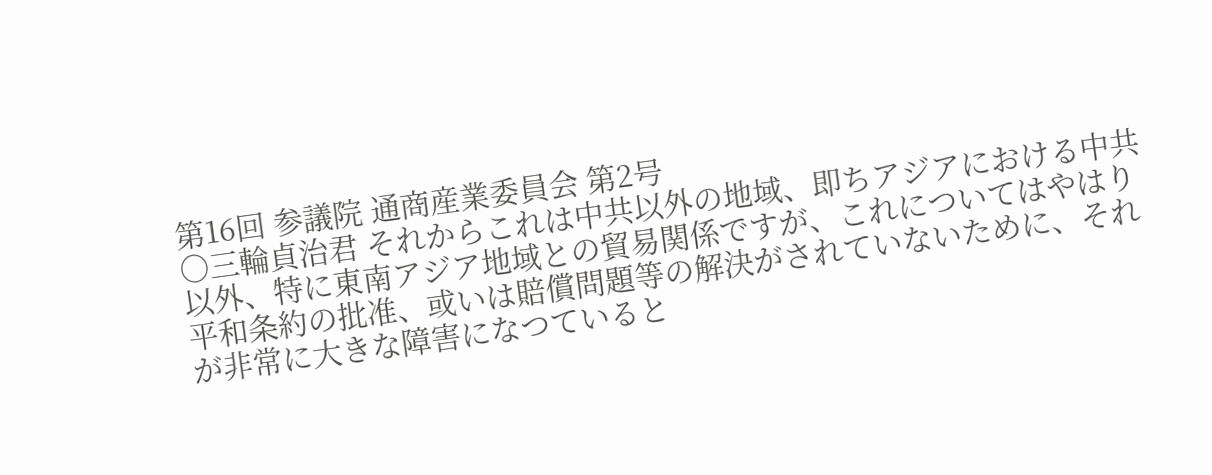第16回 参議院 通商産業委員会 第2号
○三輪貞治君 それからこれは中共以外の地域、即ちアジアにおける中共以外、特に東南アジア地域との貿易関係ですが、これについてはやはり平和条約の批准、或いは賠償問題等の解決がされていないために、それが非常に大きな障害になつていると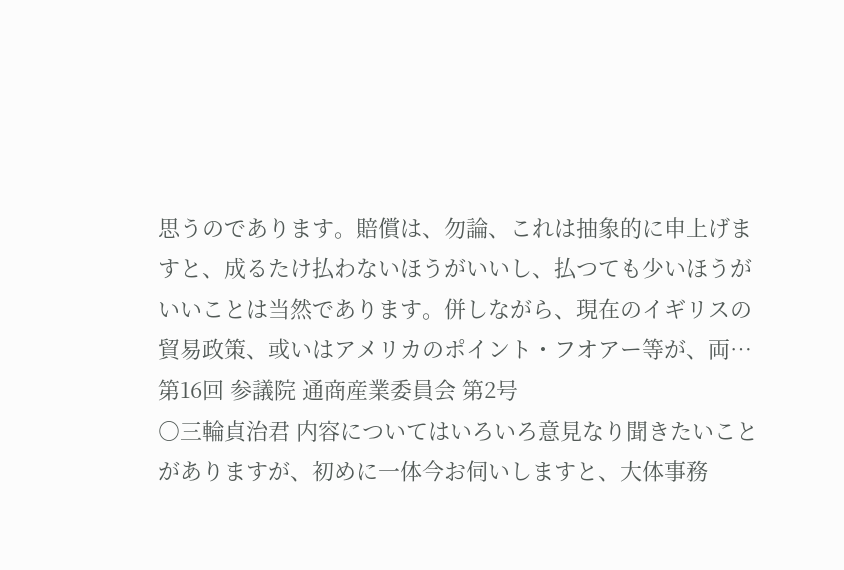思うのであります。賠償は、勿論、これは抽象的に申上げますと、成るたけ払わないほうがいいし、払つても少いほうがいいことは当然であります。併しながら、現在のイギリスの貿易政策、或いはアメリカのポイント・フオアー等が、両…
第16回 参議院 通商産業委員会 第2号
○三輪貞治君 内容についてはいろいろ意見なり聞きたいことがありますが、初めに一体今お伺いしますと、大体事務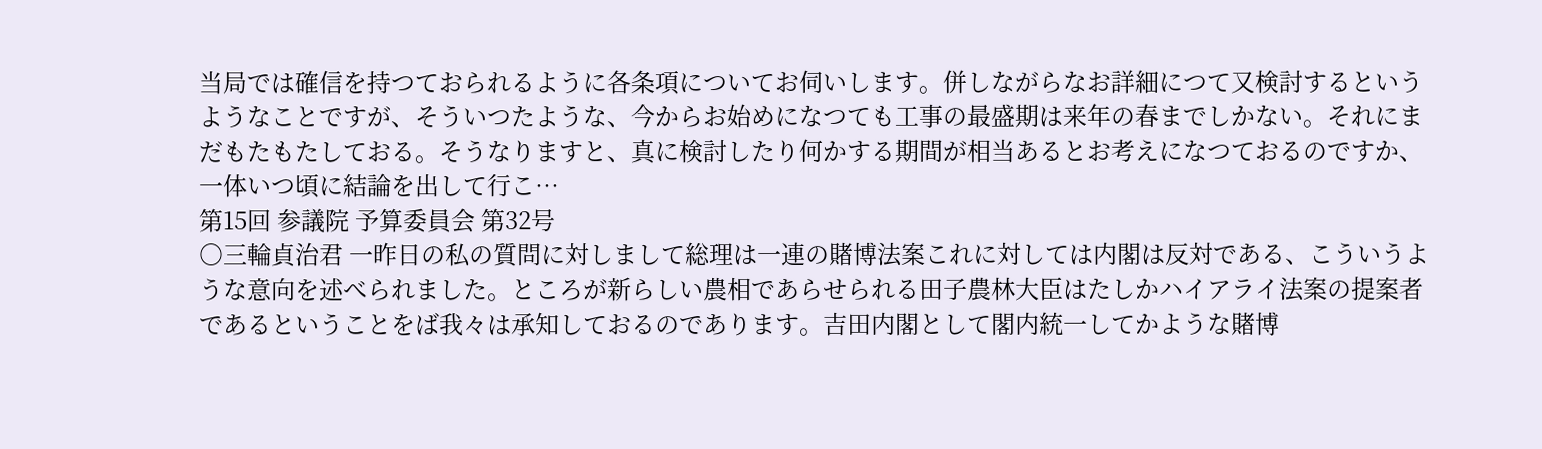当局では確信を持つておられるように各条項についてお伺いします。併しながらなお詳細につて又検討するというようなことですが、そういつたような、今からお始めになつても工事の最盛期は来年の春までしかない。それにまだもたもたしておる。そうなりますと、真に検討したり何かする期間が相当あるとお考えになつておるのですか、一体いつ頃に結論を出して行こ…
第15回 参議院 予算委員会 第32号
○三輪貞治君 一昨日の私の質問に対しまして総理は一連の賭博法案これに対しては内閣は反対である、こういうような意向を述べられました。ところが新らしい農相であらせられる田子農林大臣はたしかハイアライ法案の提案者であるということをば我々は承知しておるのであります。吉田内閣として閣内統一してかような賭博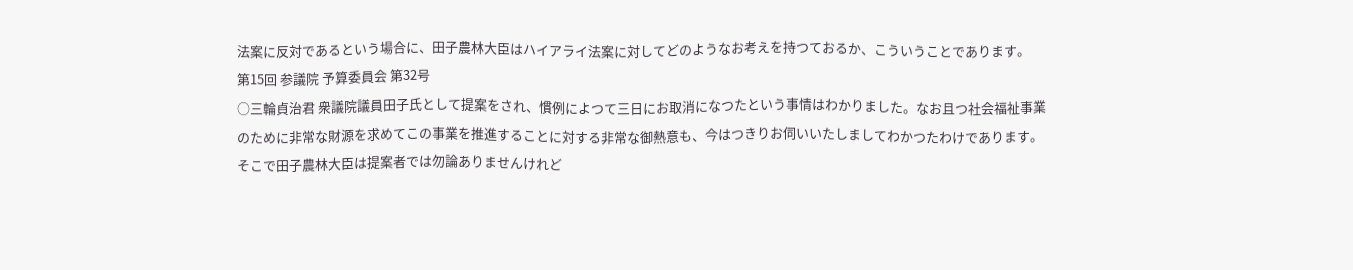法案に反対であるという場合に、田子農林大臣はハイアライ法案に対してどのようなお考えを持つておるか、こういうことであります。
第15回 参議院 予算委員会 第32号
○三輪貞治君 衆議院議員田子氏として提案をされ、慣例によつて三日にお取消になつたという事情はわかりました。なお且つ社会福祉事業のために非常な財源を求めてこの事業を推進することに対する非常な御熱意も、今はつきりお伺いいたしましてわかつたわけであります。そこで田子農林大臣は提案者では勿論ありませんけれど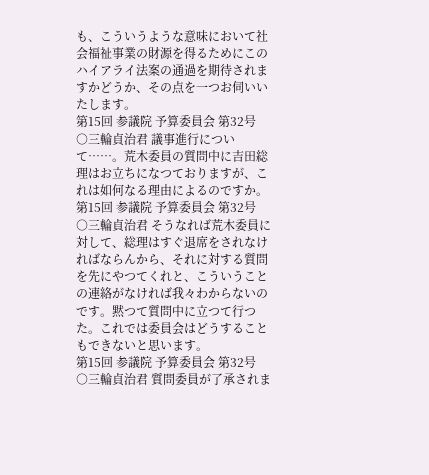も、こういうような意味において社会福祉事業の財源を得るためにこのハイアライ法案の通過を期待されますかどうか、その点を一つお伺いいたします。
第15回 参議院 予算委員会 第32号
○三輪貞治君 議事進行について……。荒木委員の質問中に吉田総理はお立ちになつておりますが、これは如何なる理由によるのですか。
第15回 参議院 予算委員会 第32号
○三輪貞治君 そうなれば荒木委員に対して、総理はすぐ退席をされなければならんから、それに対する質問を先にやつてくれと、こういうことの連絡がなければ我々わからないのです。黙つて質問中に立つて行つた。これでは委員会はどうすることもできないと思います。
第15回 参議院 予算委員会 第32号
○三輪貞治君 質問委員が了承されま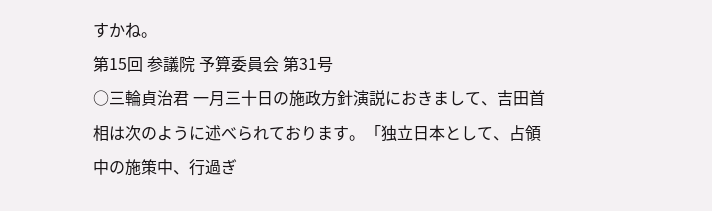すかね。
第15回 参議院 予算委員会 第31号
○三輪貞治君 一月三十日の施政方針演説におきまして、吉田首相は次のように述べられております。「独立日本として、占領中の施策中、行過ぎ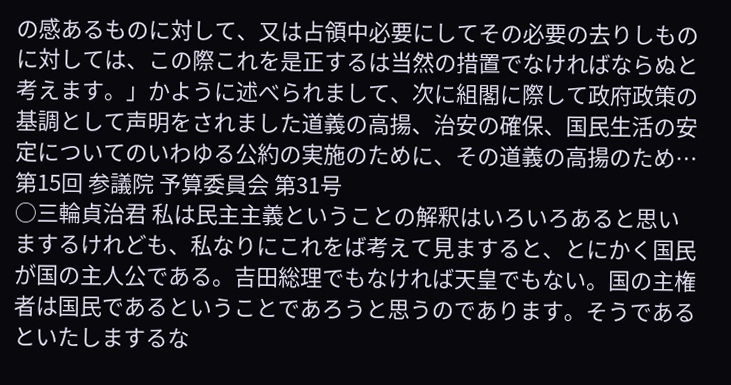の感あるものに対して、又は占領中必要にしてその必要の去りしものに対しては、この際これを是正するは当然の措置でなければならぬと考えます。」かように述べられまして、次に組閣に際して政府政策の基調として声明をされました道義の高揚、治安の確保、国民生活の安定についてのいわゆる公約の実施のために、その道義の高揚のため…
第15回 参議院 予算委員会 第31号
○三輪貞治君 私は民主主義ということの解釈はいろいろあると思いまするけれども、私なりにこれをば考えて見ますると、とにかく国民が国の主人公である。吉田総理でもなければ天皇でもない。国の主権者は国民であるということであろうと思うのであります。そうであるといたしまするな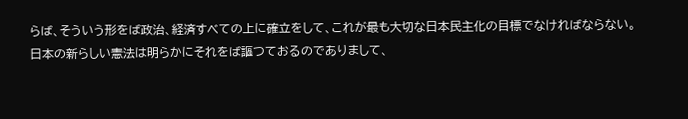らば、そういう形をば政治、経済すべての上に確立をして、これが最も大切な日本民主化の目標でなければならない。日本の新らしい憲法は明らかにそれをば謳つておるのでありまして、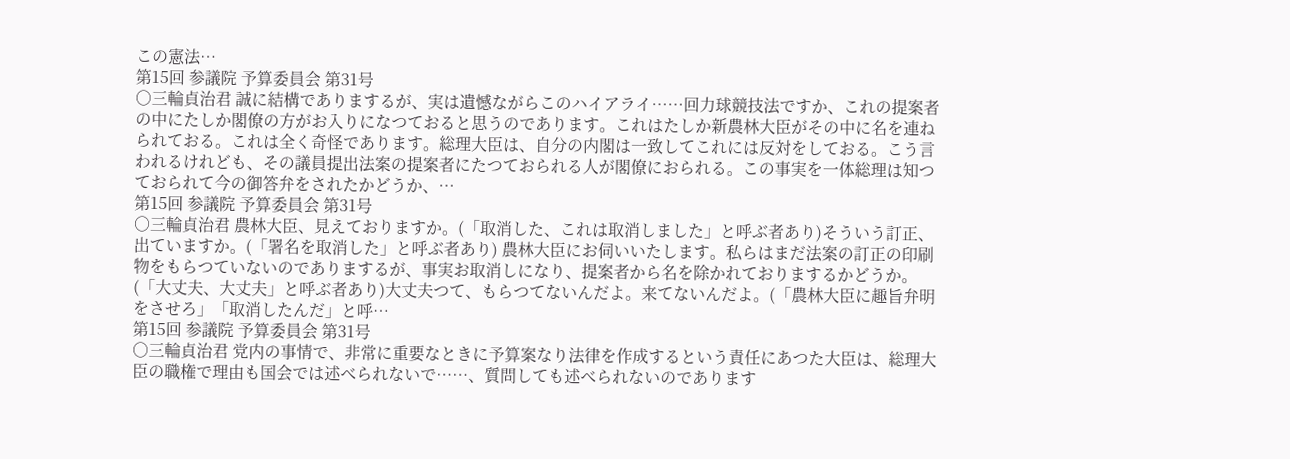この憲法…
第15回 参議院 予算委員会 第31号
○三輪貞治君 誠に結構でありまするが、実は遺憾ながらこのハイアライ……回力球競技法ですか、これの提案者の中にたしか閣僚の方がお入りになつておると思うのであります。これはたしか新農林大臣がその中に名を連ねられておる。これは全く奇怪であります。総理大臣は、自分の内閣は一致してこれには反対をしておる。こう言われるけれども、その議員提出法案の提案者にたつておられる人が閣僚におられる。この事実を一体総理は知つておられて今の御答弁をされたかどうか、…
第15回 参議院 予算委員会 第31号
○三輪貞治君 農林大臣、見えておりますか。(「取消した、これは取消しました」と呼ぶ者あり)そういう訂正、出ていますか。(「署名を取消した」と呼ぶ者あり) 農林大臣にお伺いいたします。私らはまだ法案の訂正の印刷物をもらつていないのでありまするが、事実お取消しになり、提案者から名を除かれておりまするかどうか。(「大丈夫、大丈夫」と呼ぶ者あり)大丈夫つて、もらつてないんだよ。来てないんだよ。(「農林大臣に趣旨弁明をさせろ」「取消したんだ」と呼…
第15回 参議院 予算委員会 第31号
○三輪貞治君 党内の事情で、非常に重要なときに予算案なり法律を作成するという責任にあつた大臣は、総理大臣の職権で理由も国会では述べられないで……、質問しても述べられないのであります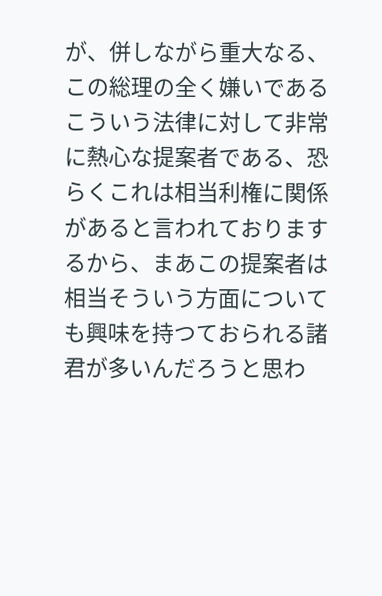が、併しながら重大なる、この総理の全く嫌いであるこういう法律に対して非常に熱心な提案者である、恐らくこれは相当利権に関係があると言われておりまするから、まあこの提案者は相当そういう方面についても興味を持つておられる諸君が多いんだろうと思わ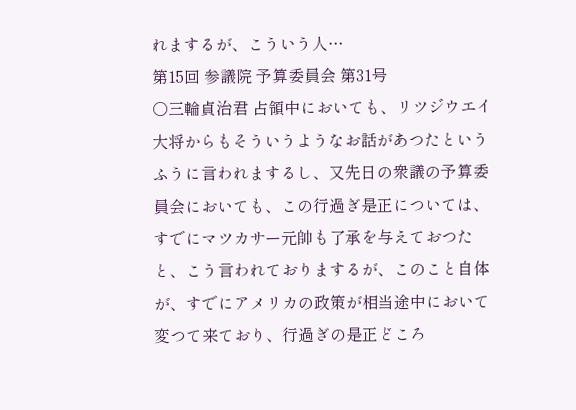れまするが、こういう人…
第15回 参議院 予算委員会 第31号
○三輪貞治君 占領中においても、リツジウエイ大将からもそういうようなお話があつたというふうに言われまするし、又先日の衆議の予算委員会においても、この行過ぎ是正については、すでにマツカサー元帥も了承を与えておつたと、こう言われておりまするが、このこと自体が、すでにアメリカの政策が相当途中において変つて来ており、行過ぎの是正どころ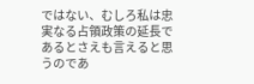ではない、むしろ私は忠実なる占領政策の延長であるとさえも言えると思うのであ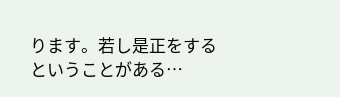ります。若し是正をするということがある…